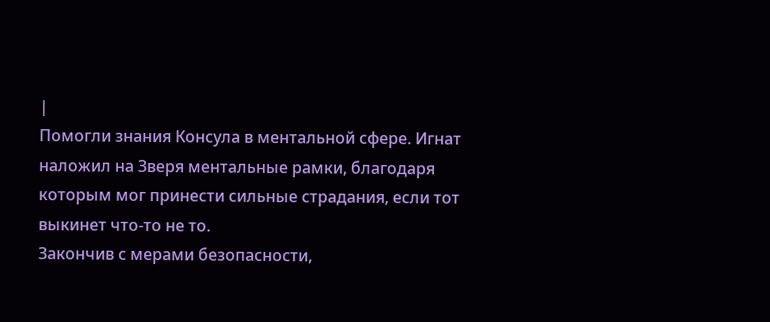|
Помогли знания Консула в ментальной сфере. Игнат наложил на Зверя ментальные рамки, благодаря которым мог принести сильные страдания, если тот выкинет что-то не то.
Закончив с мерами безопасности,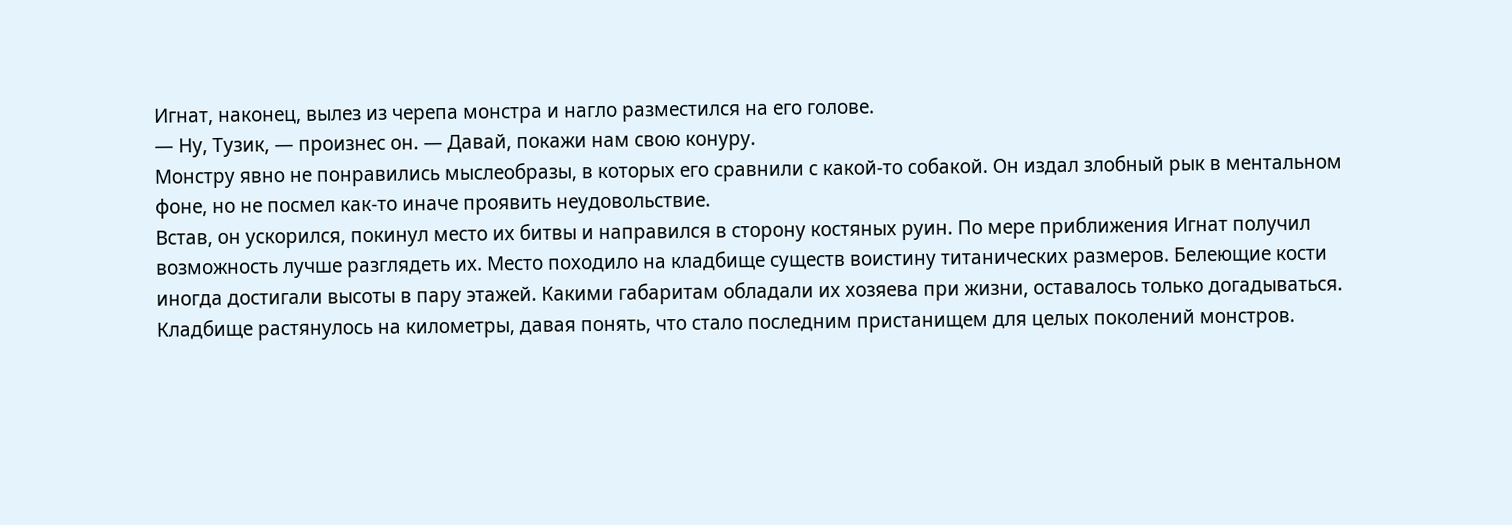Игнат, наконец, вылез из черепа монстра и нагло разместился на его голове.
— Ну, Тузик, — произнес он. — Давай, покажи нам свою конуру.
Монстру явно не понравились мыслеобразы, в которых его сравнили с какой-то собакой. Он издал злобный рык в ментальном фоне, но не посмел как-то иначе проявить неудовольствие.
Встав, он ускорился, покинул место их битвы и направился в сторону костяных руин. По мере приближения Игнат получил возможность лучше разглядеть их. Место походило на кладбище существ воистину титанических размеров. Белеющие кости иногда достигали высоты в пару этажей. Какими габаритам обладали их хозяева при жизни, оставалось только догадываться.
Кладбище растянулось на километры, давая понять, что стало последним пристанищем для целых поколений монстров.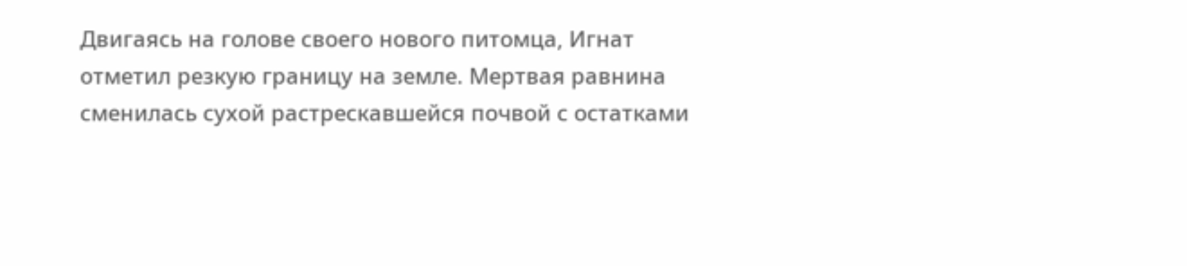Двигаясь на голове своего нового питомца, Игнат отметил резкую границу на земле. Мертвая равнина сменилась сухой растрескавшейся почвой с остатками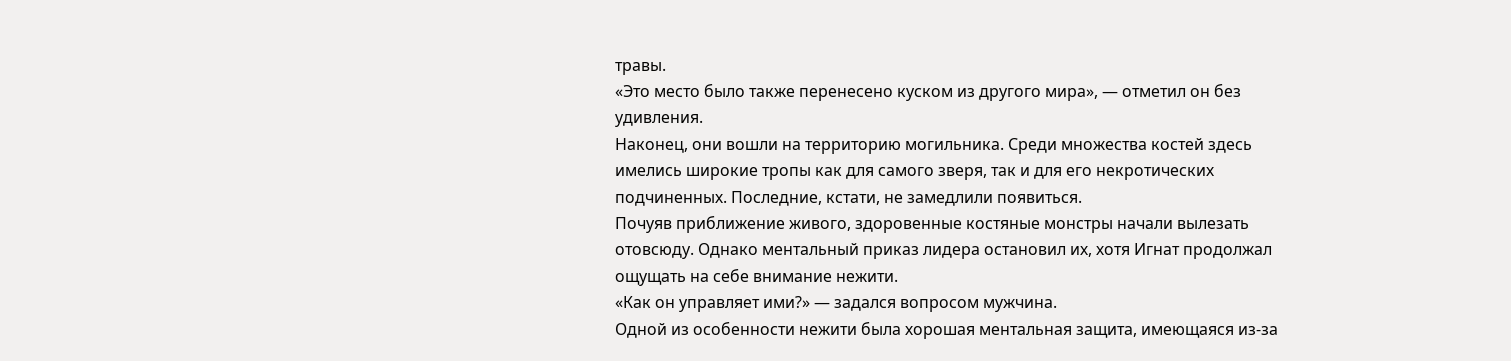травы.
«Это место было также перенесено куском из другого мира», — отметил он без удивления.
Наконец, они вошли на территорию могильника. Среди множества костей здесь имелись широкие тропы как для самого зверя, так и для его некротических подчиненных. Последние, кстати, не замедлили появиться.
Почуяв приближение живого, здоровенные костяные монстры начали вылезать отовсюду. Однако ментальный приказ лидера остановил их, хотя Игнат продолжал ощущать на себе внимание нежити.
«Как он управляет ими?» — задался вопросом мужчина.
Одной из особенности нежити была хорошая ментальная защита, имеющаяся из-за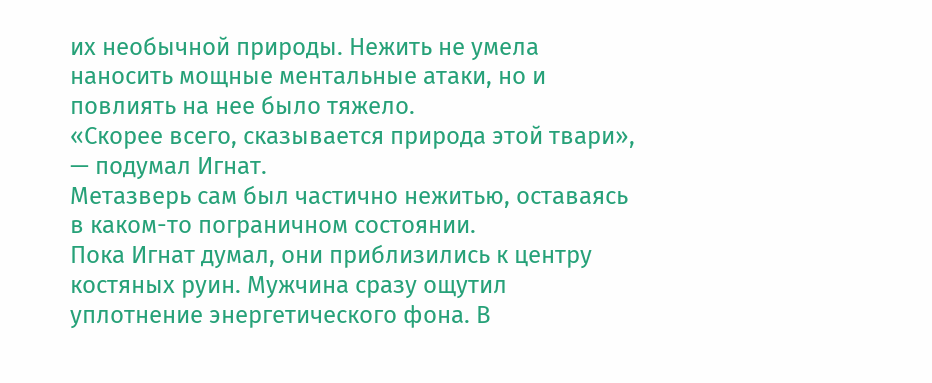их необычной природы. Нежить не умела наносить мощные ментальные атаки, но и повлиять на нее было тяжело.
«Скорее всего, сказывается природа этой твари», — подумал Игнат.
Метазверь сам был частично нежитью, оставаясь в каком-то пограничном состоянии.
Пока Игнат думал, они приблизились к центру костяных руин. Мужчина сразу ощутил уплотнение энергетического фона. В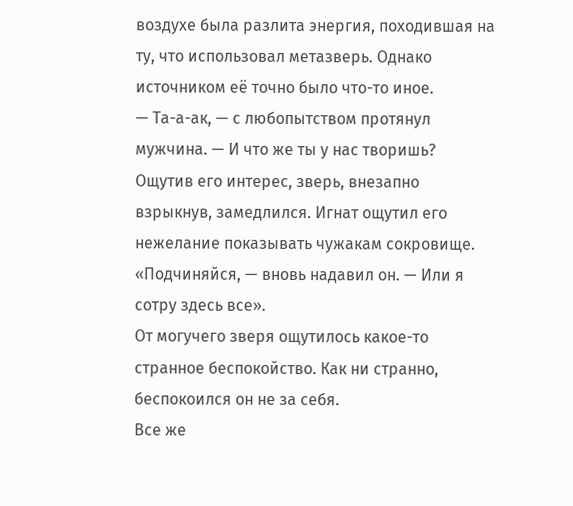воздухе была разлита энергия, походившая на ту, что использовал метазверь. Однако источником её точно было что-то иное.
— Та-а-ак, — с любопытством протянул мужчина. — И что же ты у нас творишь?
Ощутив его интерес, зверь, внезапно взрыкнув, замедлился. Игнат ощутил его нежелание показывать чужакам сокровище.
«Подчиняйся, — вновь надавил он. — Или я сотру здесь все».
От могучего зверя ощутилось какое-то странное беспокойство. Как ни странно, беспокоился он не за себя.
Все же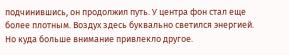подчинившись, он продолжил путь. У центра фон стал еще более плотным. Воздух здесь буквально светился энергией. Но куда больше внимание привлекло другое.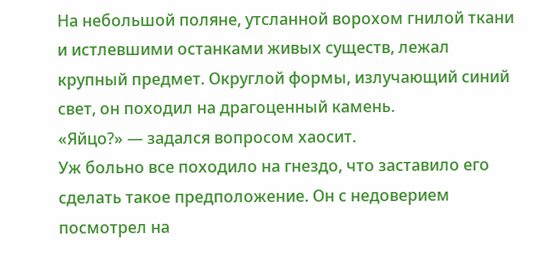На небольшой поляне, утсланной ворохом гнилой ткани и истлевшими останками живых существ, лежал крупный предмет. Округлой формы, излучающий синий свет, он походил на драгоценный камень.
«Яйцо?» — задался вопросом хаосит.
Уж больно все походило на гнездо, что заставило его сделать такое предположение. Он с недоверием посмотрел на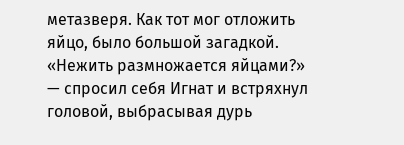метазверя. Как тот мог отложить яйцо, было большой загадкой.
«Нежить размножается яйцами?» — спросил себя Игнат и встряхнул головой, выбрасывая дурь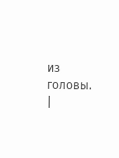из головы. |